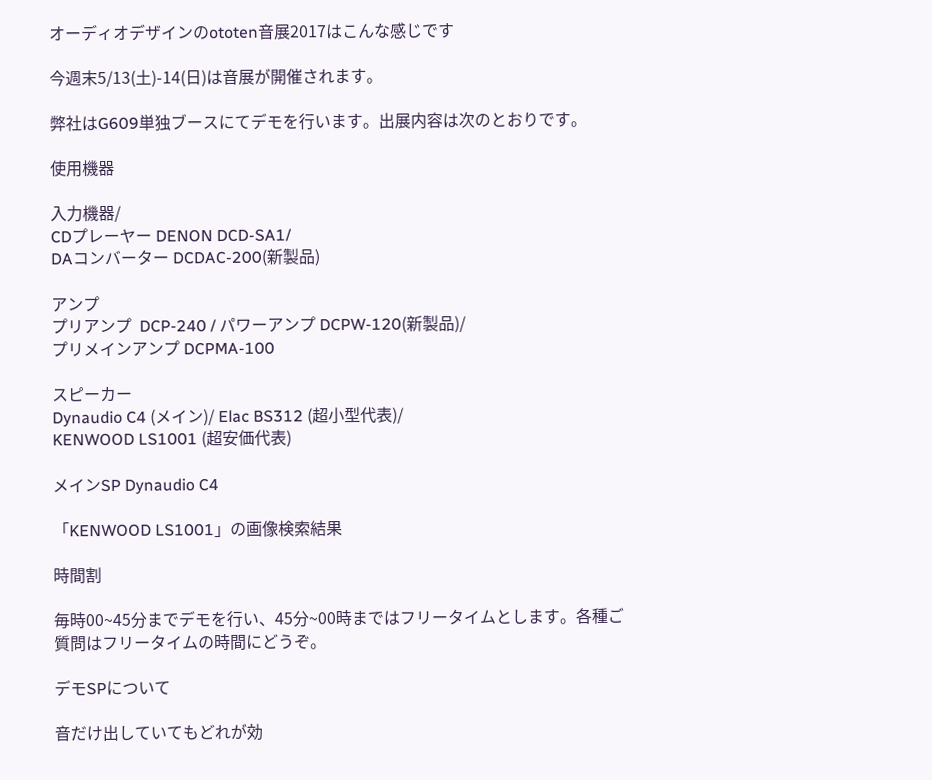オーディオデザインのototen音展2017はこんな感じです

今週末5/13(土)-14(日)は音展が開催されます。

弊社はG609単独ブースにてデモを行います。出展内容は次のとおりです。

使用機器

入力機器/
CDプレーヤー DENON DCD-SA1/
DAコンバーター DCDAC-200(新製品)

アンプ
プリアンプ  DCP-240 / パワーアンプ DCPW-120(新製品)/
プリメインアンプ DCPMA-100

スピーカー
Dynaudio C4 (メイン)/ Elac BS312 (超小型代表)/
KENWOOD LS1001 (超安価代表)

メインSP Dynaudio C4

「KENWOOD LS1001」の画像検索結果

時間割

毎時00~45分までデモを行い、45分~00時まではフリータイムとします。各種ご質問はフリータイムの時間にどうぞ。

デモSPについて

音だけ出していてもどれが効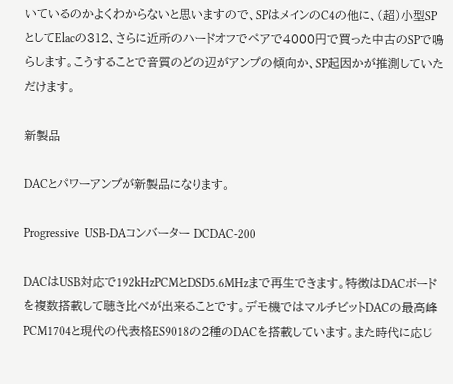いているのかよくわからないと思いますので、SPはメインのC4の他に、(超)小型SPとしてElacの312、さらに近所のハードオフでペアで4000円で買った中古のSPで鳴らします。こうすることで音質のどの辺がアンプの傾向か、SP起因かが推測していただけます。

新製品

DACとパワーアンプが新製品になります。

Progressive  USB-DAコンバーター DCDAC-200

DACはUSB対応で192kHzPCMとDSD5.6MHzまで再生できます。特徴はDACボードを複数搭載して聴き比べが出来ることです。デモ機ではマルチビットDACの最高峰PCM1704と現代の代表格ES9018の2種のDACを搭載しています。また時代に応じ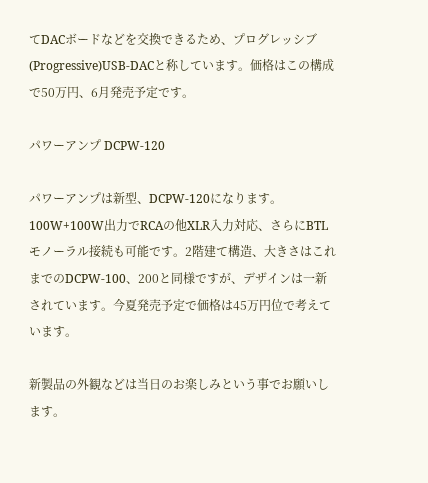てDACボードなどを交換できるため、プログレッシブ(Progressive)USB-DACと称しています。価格はこの構成で50万円、6月発売予定です。

パワーアンプ DCPW-120

パワーアンプは新型、DCPW-120になります。100W+100W出力でRCAの他XLR入力対応、さらにBTLモノーラル接続も可能です。2階建て構造、大きさはこれまでのDCPW-100、200と同様ですが、デザインは一新されています。今夏発売予定で価格は45万円位で考えています。

新製品の外観などは当日のお楽しみという事でお願いします。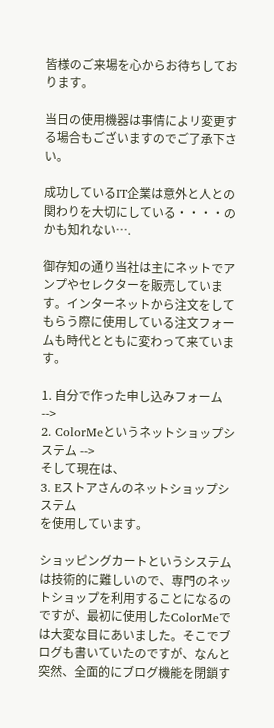皆様のご来場を心からお待ちしております。

当日の使用機器は事情によリ変更する場合もございますのでご了承下さい。

成功しているIT企業は意外と人との関わりを大切にしている・・・・のかも知れない….

御存知の通り当社は主にネットでアンプやセレクターを販売しています。インターネットから注文をしてもらう際に使用している注文フォームも時代とともに変わって来ています。

1. 自分で作った申し込みフォーム -->
2. ColorMeというネットショップシステム -->
そして現在は、
3. Eストアさんのネットショップシステム
を使用しています。

ショッピングカートというシステムは技術的に難しいので、専門のネットショップを利用することになるのですが、最初に使用したColorMeでは大変な目にあいました。そこでブログも書いていたのですが、なんと突然、全面的にブログ機能を閉鎖す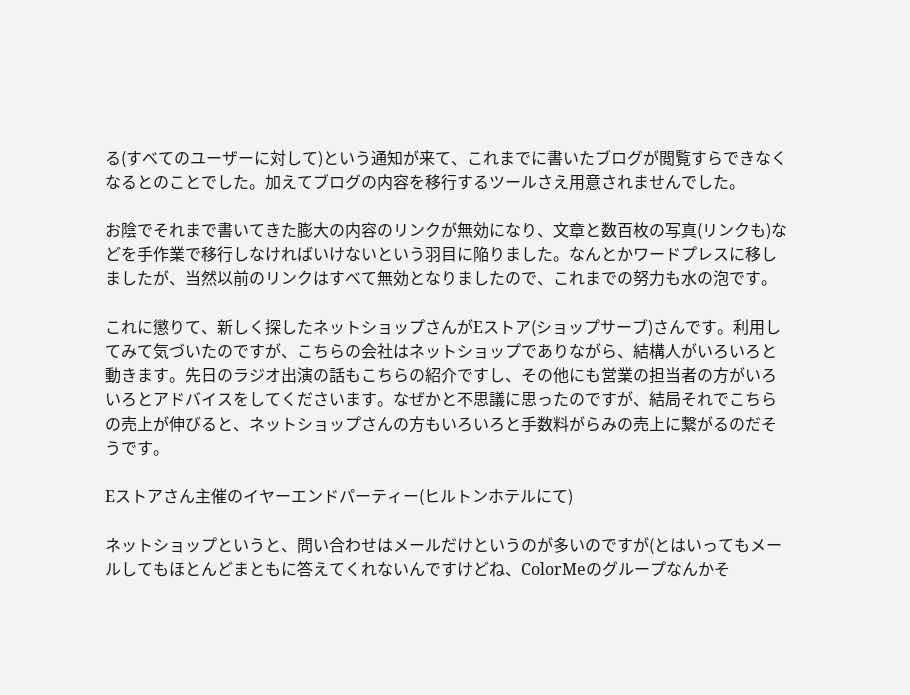る(すべてのユーザーに対して)という通知が来て、これまでに書いたブログが閲覧すらできなくなるとのことでした。加えてブログの内容を移行するツールさえ用意されませんでした。

お陰でそれまで書いてきた膨大の内容のリンクが無効になり、文章と数百枚の写真(リンクも)などを手作業で移行しなければいけないという羽目に陥りました。なんとかワードプレスに移しましたが、当然以前のリンクはすべて無効となりましたので、これまでの努力も水の泡です。

これに懲りて、新しく探したネットショップさんがEストア(ショップサーブ)さんです。利用してみて気づいたのですが、こちらの会社はネットショップでありながら、結構人がいろいろと動きます。先日のラジオ出演の話もこちらの紹介ですし、その他にも営業の担当者の方がいろいろとアドバイスをしてくださいます。なぜかと不思議に思ったのですが、結局それでこちらの売上が伸びると、ネットショップさんの方もいろいろと手数料がらみの売上に繋がるのだそうです。

Eストアさん主催のイヤーエンドパーティー(ヒルトンホテルにて)

ネットショップというと、問い合わせはメールだけというのが多いのですが(とはいってもメールしてもほとんどまともに答えてくれないんですけどね、ColorMeのグループなんかそ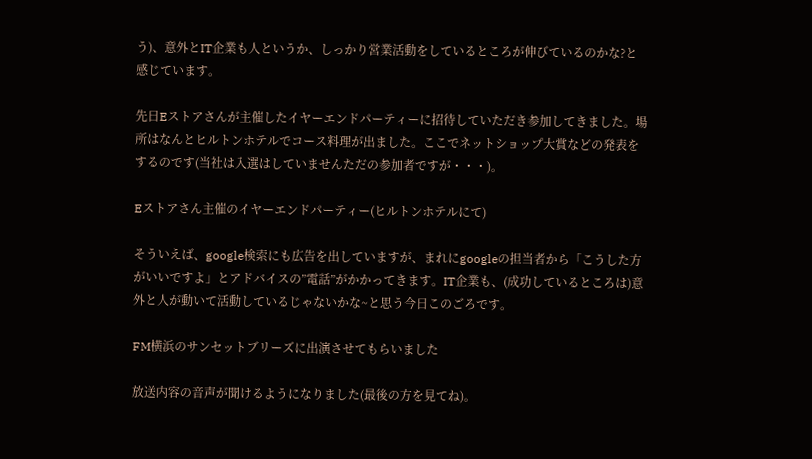う)、意外とIT企業も人というか、しっかり営業活動をしているところが伸びているのかな?と感じています。

先日Eストアさんが主催したイヤーエンドパーティーに招待していただき参加してきました。場所はなんとヒルトンホテルでコース料理が出ました。ここでネットショップ大賞などの発表をするのです(当社は入選はしていませんただの参加者ですが・・・)。

Eストアさん主催のイヤーエンドパーティー(ヒルトンホテルにて)

そういえば、google検索にも広告を出していますが、まれにgoogleの担当者から「こうした方がいいですよ」とアドバイスの”電話”がかかってきます。IT企業も、(成功しているところは)意外と人が動いて活動しているじゃないかな~と思う今日このごろです。

FM横浜のサンセットブリーズに出演させてもらいました

放送内容の音声が聞けるようになりました(最後の方を見てね)。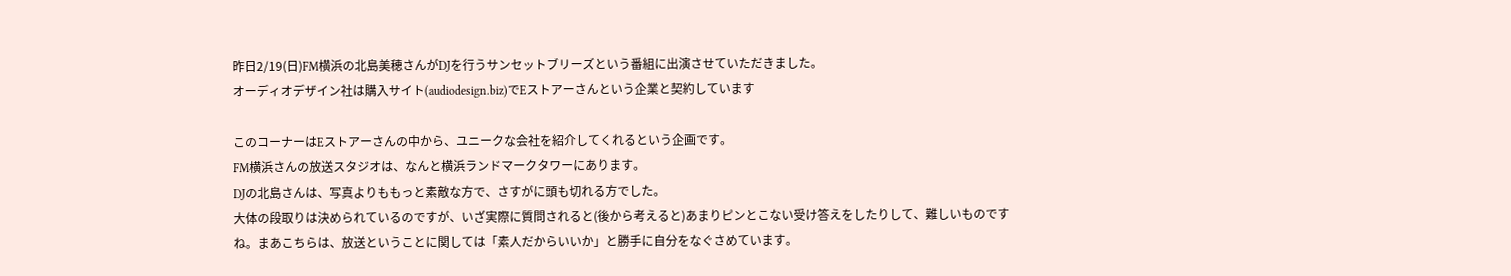昨日2/19(日)FM横浜の北島美穂さんがDJを行うサンセットブリーズという番組に出演させていただきました。
オーディオデザイン社は購入サイト(audiodesign.biz)でEストアーさんという企業と契約しています

このコーナーはEストアーさんの中から、ユニークな会社を紹介してくれるという企画です。
FM横浜さんの放送スタジオは、なんと横浜ランドマークタワーにあります。
DJの北島さんは、写真よりももっと素敵な方で、さすがに頭も切れる方でした。
大体の段取りは決められているのですが、いざ実際に質問されると(後から考えると)あまりピンとこない受け答えをしたりして、難しいものですね。まあこちらは、放送ということに関しては「素人だからいいか」と勝手に自分をなぐさめています。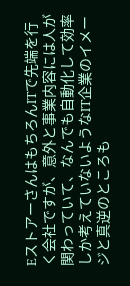EストアーさんはもちろんITで先端を行く会社ですが、意外と事業内容には人が関わっていて、なんでも自動化して効率しか考えていないようなIT企業のイメージと真逆のところも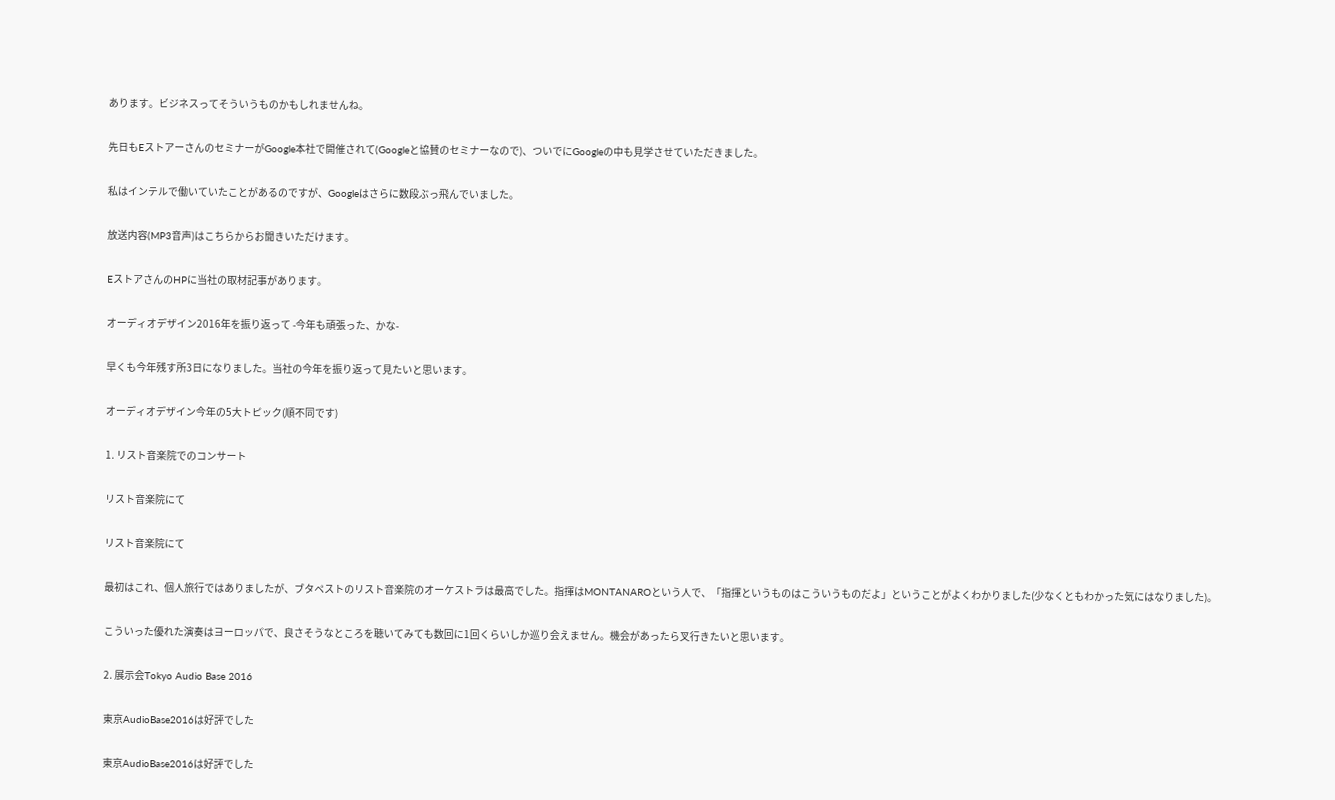あります。ビジネスってそういうものかもしれませんね。

先日もEストアーさんのセミナーがGoogle本社で開催されて(Googleと協賛のセミナーなので)、ついでにGoogleの中も見学させていただきました。

私はインテルで働いていたことがあるのですが、Googleはさらに数段ぶっ飛んでいました。

放送内容(MP3音声)はこちらからお聞きいただけます。

EストアさんのHPに当社の取材記事があります。

オーディオデザイン2016年を振り返って -今年も頑張った、かな-

早くも今年残す所3日になりました。当社の今年を振り返って見たいと思います。

オーディオデザイン今年の5大トピック(順不同です)

1. リスト音楽院でのコンサート

リスト音楽院にて

リスト音楽院にて

最初はこれ、個人旅行ではありましたが、ブタペストのリスト音楽院のオーケストラは最高でした。指揮はMONTANAROという人で、「指揮というものはこういうものだよ」ということがよくわかりました(少なくともわかった気にはなりました)。

こういった優れた演奏はヨーロッパで、良さそうなところを聴いてみても数回に1回くらいしか巡り会えません。機会があったら叉行きたいと思います。

2. 展示会Tokyo Audio Base 2016

東京AudioBase2016は好評でした

東京AudioBase2016は好評でした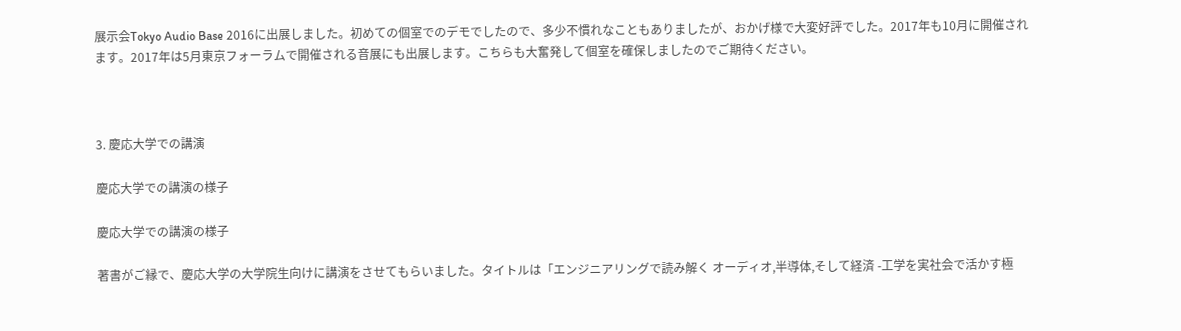展示会Tokyo Audio Base 2016に出展しました。初めての個室でのデモでしたので、多少不慣れなこともありましたが、おかげ様で大変好評でした。2017年も10月に開催されます。2017年は5月東京フォーラムで開催される音展にも出展します。こちらも大奮発して個室を確保しましたのでご期待ください。



3. 慶応大学での講演

慶応大学での講演の様子

慶応大学での講演の様子

著書がご縁で、慶応大学の大学院生向けに講演をさせてもらいました。タイトルは「エンジニアリングで読み解く オーディオ,半導体,そして経済 -工学を実社会で活かす極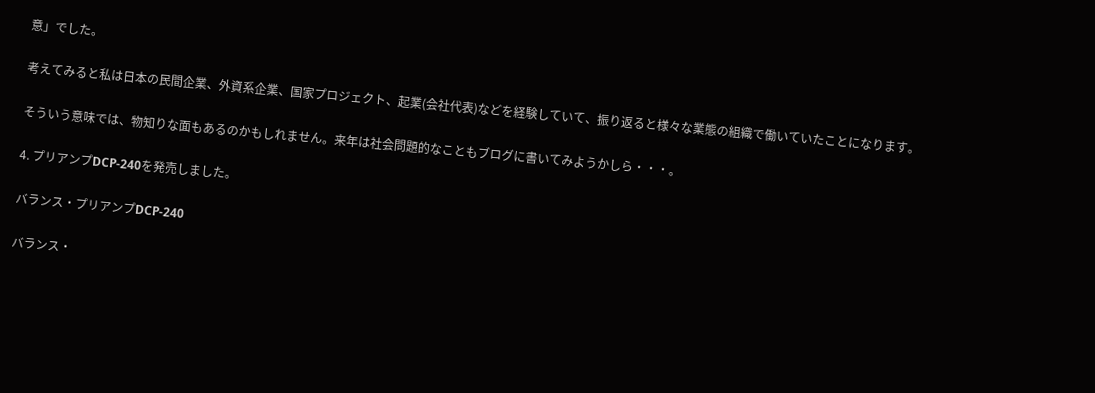意」でした。

考えてみると私は日本の民間企業、外資系企業、国家プロジェクト、起業(会社代表)などを経験していて、振り返ると様々な業態の組織で働いていたことになります。

そういう意味では、物知りな面もあるのかもしれません。来年は社会問題的なこともブログに書いてみようかしら・・・。

4. プリアンプDCP-240を発売しました。

バランス・プリアンプDCP-240

バランス・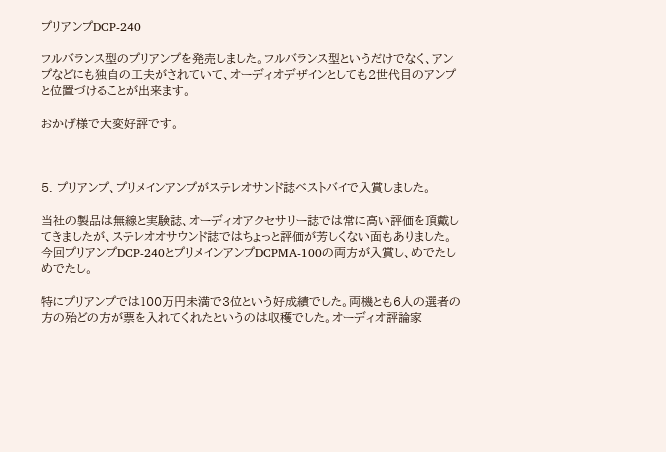プリアンプDCP-240

フルバランス型のプリアンプを発売しました。フルバランス型というだけでなく、アンプなどにも独自の工夫がされていて、オーディオデザインとしても2世代目のアンプと位置づけることが出来ます。

おかげ様で大変好評です。



5. プリアンプ、プリメインアンプがステレオサンド誌ベストバイで入賞しました。

当社の製品は無線と実験誌、オーディオアクセサリー誌では常に高い評価を頂戴してきましたが、ステレオオサウンド誌ではちょっと評価が芳しくない面もありました。今回プリアンプDCP-240とプリメインアンプDCPMA-100の両方が入賞し、めでたしめでたし。

特にプリアンプでは100万円未満で3位という好成績でした。両機とも6人の選者の方の殆どの方が票を入れてくれたというのは収穫でした。オーディオ評論家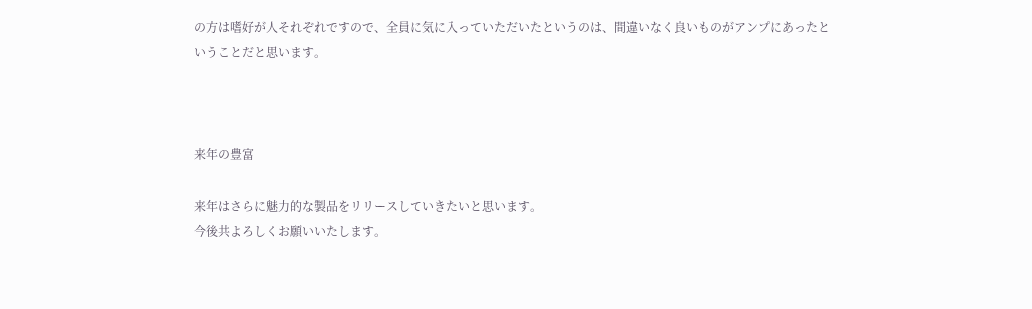の方は嗜好が人それぞれですので、全員に気に入っていただいたというのは、間違いなく良いものがアンプにあったということだと思います。



来年の豊富

来年はさらに魅力的な製品をリリースしていきたいと思います。
今後共よろしくお願いいたします。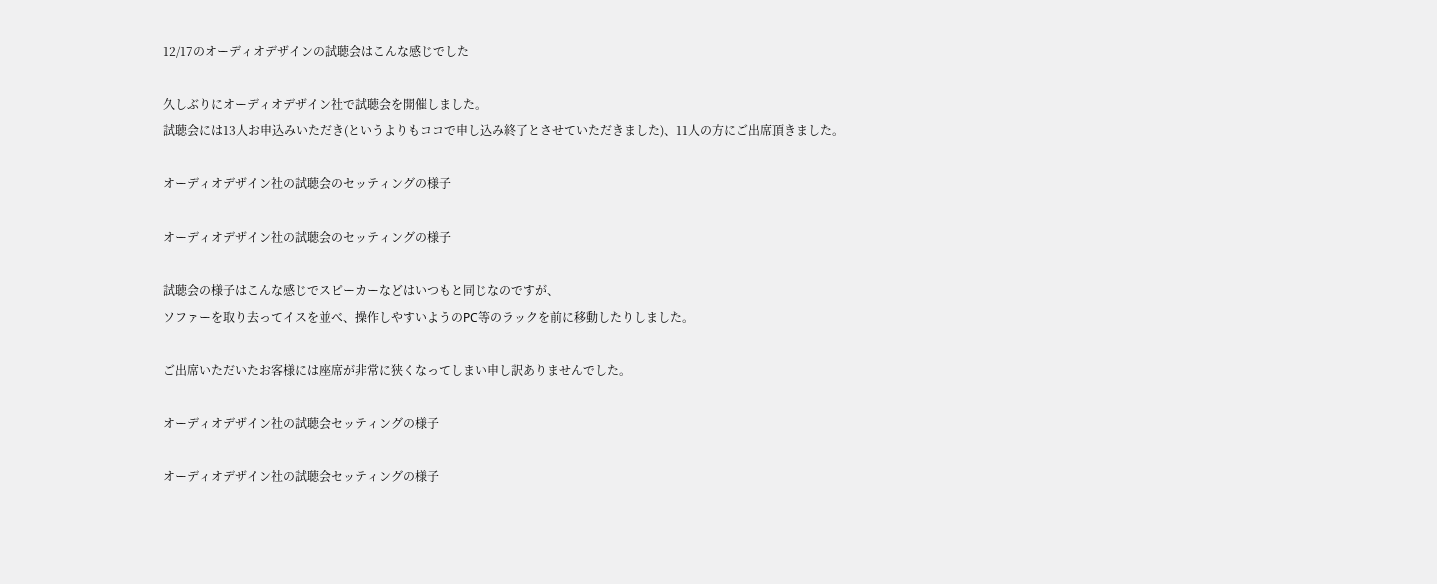12/17のオーディオデザインの試聴会はこんな感じでした

久しぶりにオーディオデザイン社で試聴会を開催しました。
試聴会には13人お申込みいただき(というよりもココで申し込み終了とさせていただきました)、11人の方にご出席頂きました。

オーディオデザイン社の試聴会のセッティングの様子

オーディオデザイン社の試聴会のセッティングの様子

試聴会の様子はこんな感じでスピーカーなどはいつもと同じなのですが、
ソファーを取り去ってイスを並べ、操作しやすいようのPC等のラックを前に移動したりしました。

ご出席いただいたお客様には座席が非常に狭くなってしまい申し訳ありませんでした。

オーディオデザイン社の試聴会セッティングの様子

オーディオデザイン社の試聴会セッティングの様子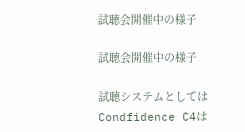試聴会開催中の様子

試聴会開催中の様子

試聴システムとしてはCondfidence C4は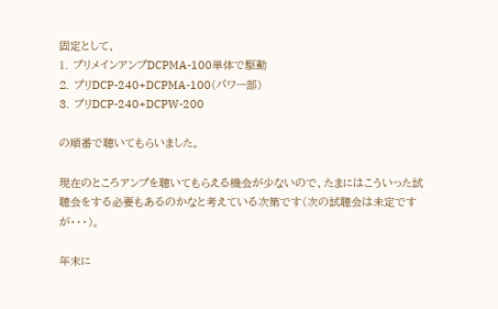固定として、
1. プリメインアンプDCPMA-100単体で駆動
2. プリDCP-240+DCPMA-100(パワー部)
3. プリDCP-240+DCPW-200

の順番で聴いてもらいました。

現在のところアンプを聴いてもらえる機会が少ないので、たまにはこういった試聴会をする必要もあるのかなと考えている次第です(次の試聴会は未定ですが・・・)。

年末に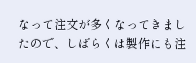なって注文が多くなってきましたので、しばらくは製作にも注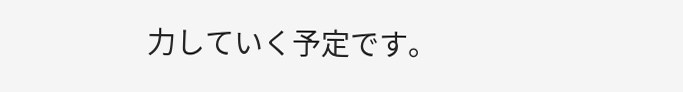力していく予定です。